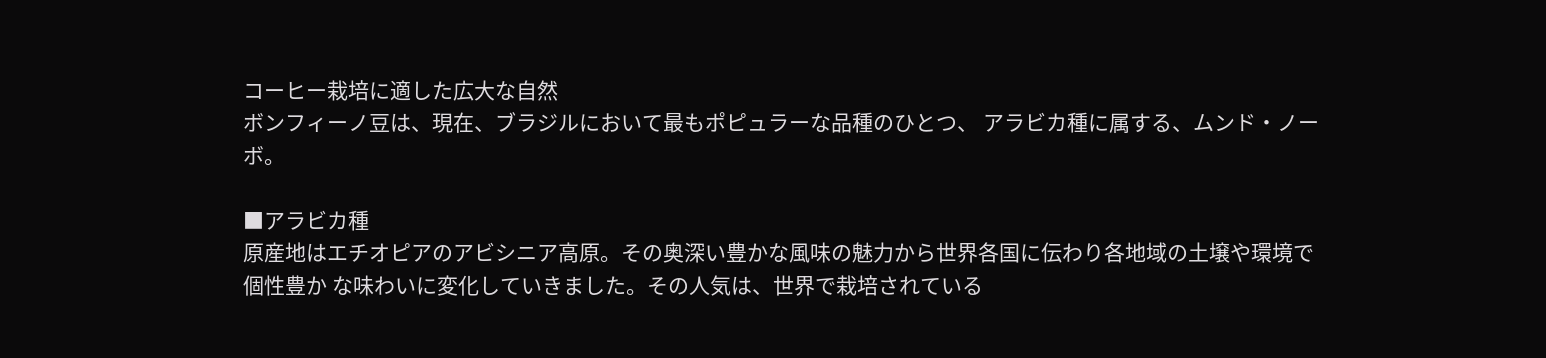コーヒー栽培に適した広大な自然
ボンフィーノ豆は、現在、ブラジルにおいて最もポピュラーな品種のひとつ、 アラビカ種に属する、ムンド・ノーボ。

■アラビカ種
原産地はエチオピアのアビシニア高原。その奥深い豊かな風味の魅力から世界各国に伝わり各地域の土壌や環境で個性豊か な味わいに変化していきました。その人気は、世界で栽培されている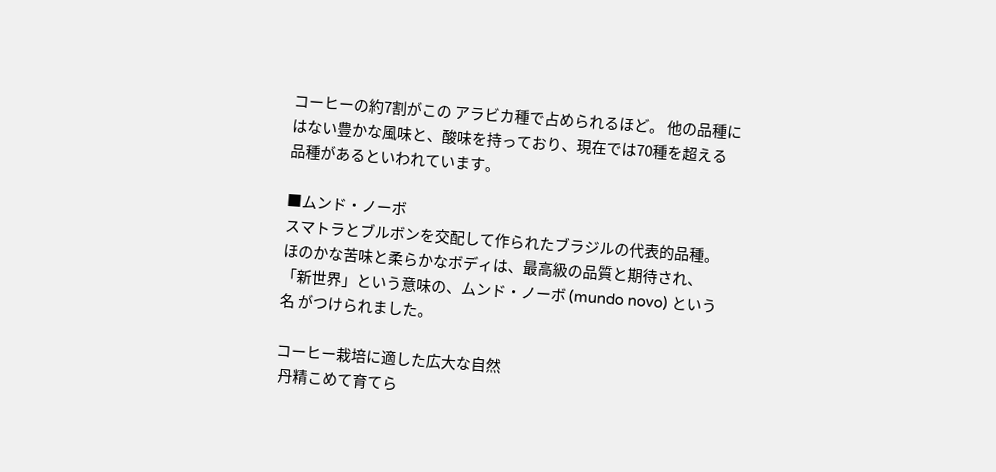コーヒーの約7割がこの アラビカ種で占められるほど。 他の品種にはない豊かな風味と、酸味を持っており、現在では70種を超える品種があるといわれています。

■ムンド・ノーボ
スマトラとブルボンを交配して作られたブラジルの代表的品種。 ほのかな苦味と柔らかなボディは、最高級の品質と期待され、「新世界」という意味の、ムンド・ノーボ (mundo novo) という名 がつけられました。

コーヒー栽培に適した広大な自然
 丹精こめて育てら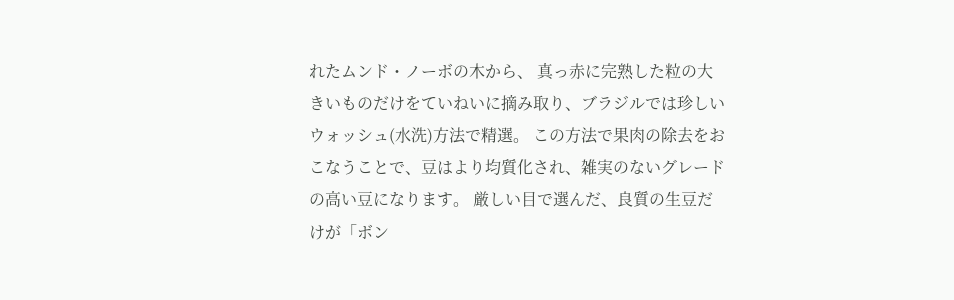れたムンド・ノーボの木から、 真っ赤に完熟した粒の大きいものだけをていねいに摘み取り、ブラジルでは珍しいウォッシュ(水洗)方法で精選。 この方法で果肉の除去をおこなうことで、豆はより均質化され、雑実のないグレードの高い豆になります。 厳しい目で選んだ、良質の生豆だけが「ボン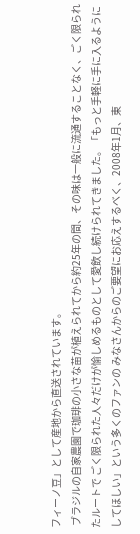フィーノ豆」として産地から直送されています。
 ブラジルの自家農園で珈琲の小さな苗が植えられてから約25年の間、その味は一般に流通することなく、ごく限られたルートで ごく限られた人々だけが愉しめるものとして愛飲し続けられてきました。「もっと手軽に手に入るようにしてほしい」という多くのファンの みなさんからのご要望にお応えするべく、2008年1月、東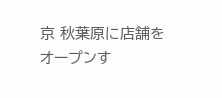京 秋葉原に店舗をオープンす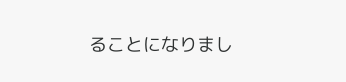ることになりまし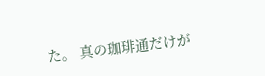た。 真の珈琲通だけが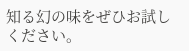知る幻の味をぜひお試しください。